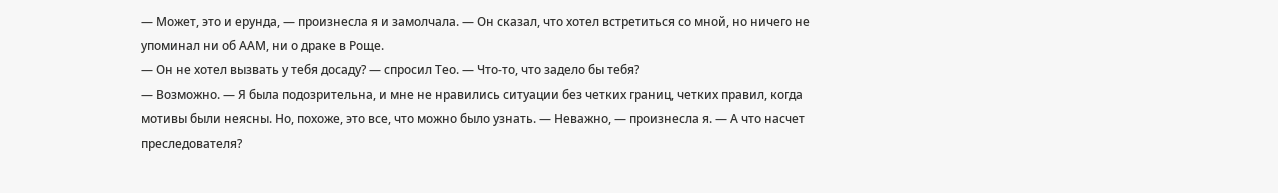— Может, это и ерунда, — произнесла я и замолчала. — Он сказал, что хотел встретиться со мной, но ничего не упоминал ни об ААМ, ни о драке в Роще.
— Он не хотел вызвать у тебя досаду? — спросил Тео. — Что-то, что задело бы тебя?
— Возможно. — Я была подозрительна, и мне не нравились ситуации без четких границ, четких правил, когда мотивы были неясны. Но, похоже, это все, что можно было узнать. — Неважно, — произнесла я. — А что насчет преследователя?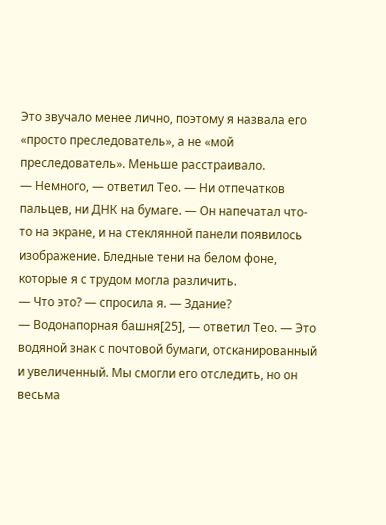Это звучало менее лично, поэтому я назвала его «просто преследователь», а не «мой преследователь». Меньше расстраивало.
— Немного, — ответил Тео. — Ни отпечатков пальцев, ни ДНК на бумаге. — Он напечатал что-то на экране, и на стеклянной панели появилось изображение. Бледные тени на белом фоне, которые я с трудом могла различить.
— Что это? — спросила я. — Здание?
— Водонапорная башня[25], — ответил Тео. — Это водяной знак с почтовой бумаги, отсканированный и увеличенный. Мы смогли его отследить, но он весьма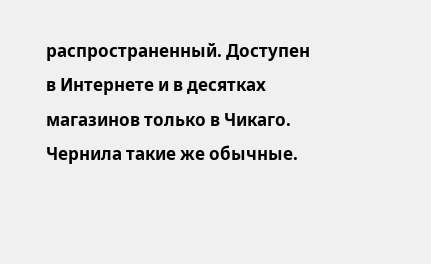распространенный. Доступен в Интернете и в десятках магазинов только в Чикаго. Чернила такие же обычные.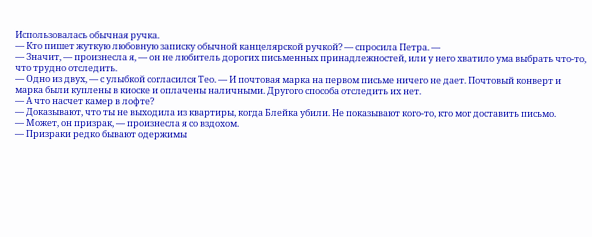Использовалась обычная ручка.
— Кто пишет жуткую любовную записку обычной канцелярской ручкой? — спросила Петра. —
— Значит, — произнесла я, — он не любитель дорогих письменных принадлежностей, или у него хватило ума выбрать что-то, что трудно отследить.
— Одно из двух, — с улыбкой согласился Тео. — И почтовая марка на первом письме ничего не дает. Почтовый конверт и марка были куплены в киоске и оплачены наличными. Другого способа отследить их нет.
— А что насчет камер в лофте?
— Доказывают, что ты не выходила из квартиры, когда Блейка убили. Не показывают кого-то, кто мог доставить письмо.
— Может, он призрак, — произнесла я со вздохом.
— Призраки редко бывают одержимы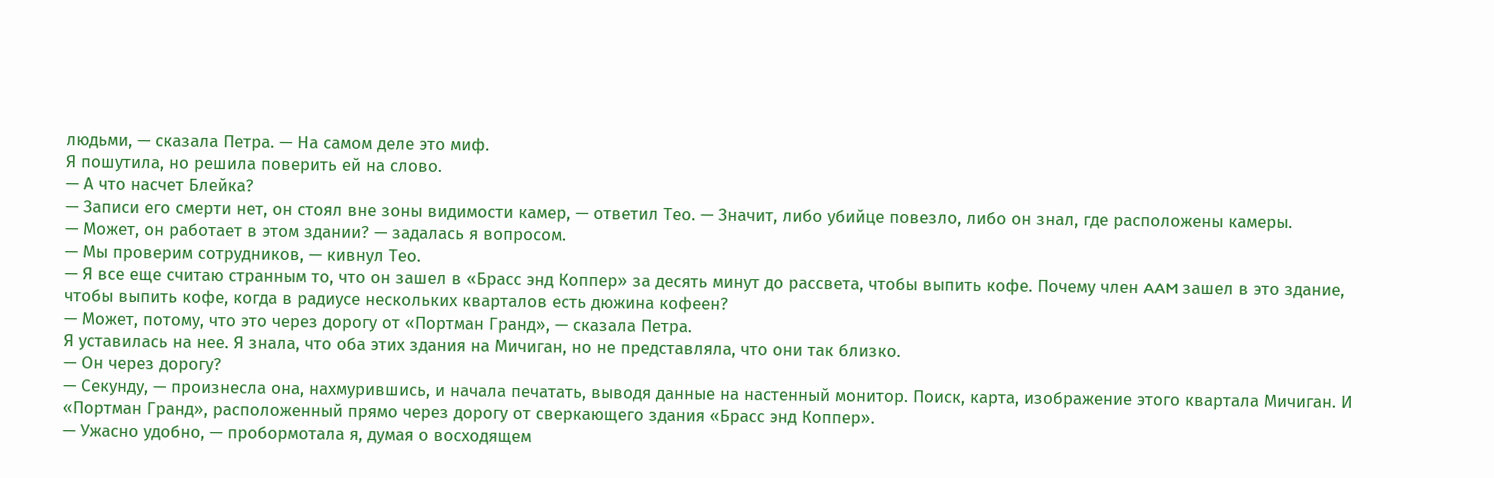людьми, — сказала Петра. — На самом деле это миф.
Я пошутила, но решила поверить ей на слово.
— А что насчет Блейка?
— Записи его смерти нет, он стоял вне зоны видимости камер, — ответил Тео. — Значит, либо убийце повезло, либо он знал, где расположены камеры.
— Может, он работает в этом здании? — задалась я вопросом.
— Мы проверим сотрудников, — кивнул Тео.
— Я все еще считаю странным то, что он зашел в «Брасс энд Коппер» за десять минут до рассвета, чтобы выпить кофе. Почему член AAM зашел в это здание, чтобы выпить кофе, когда в радиусе нескольких кварталов есть дюжина кофеен?
— Может, потому, что это через дорогу от «Портман Гранд», — сказала Петра.
Я уставилась на нее. Я знала, что оба этих здания на Мичиган, но не представляла, что они так близко.
— Он через дорогу?
— Секунду, — произнесла она, нахмурившись, и начала печатать, выводя данные на настенный монитор. Поиск, карта, изображение этого квартала Мичиган. И «Портман Гранд», расположенный прямо через дорогу от сверкающего здания «Брасс энд Коппер».
— Ужасно удобно, — пробормотала я, думая о восходящем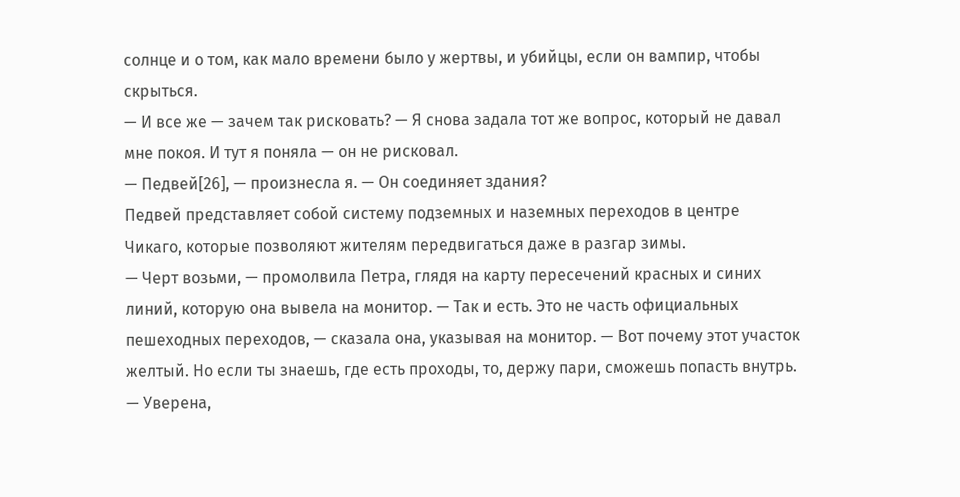солнце и о том, как мало времени было у жертвы, и убийцы, если он вампир, чтобы скрыться.
— И все же — зачем так рисковать? — Я снова задала тот же вопрос, который не давал мне покоя. И тут я поняла — он не рисковал.
— Педвей[26], — произнесла я. — Он соединяет здания?
Педвей представляет собой систему подземных и наземных переходов в центре Чикаго, которые позволяют жителям передвигаться даже в разгар зимы.
— Черт возьми, — промолвила Петра, глядя на карту пересечений красных и синих линий, которую она вывела на монитор. — Так и есть. Это не часть официальных пешеходных переходов, — сказала она, указывая на монитор. — Вот почему этот участок желтый. Но если ты знаешь, где есть проходы, то, держу пари, сможешь попасть внутрь.
— Уверена,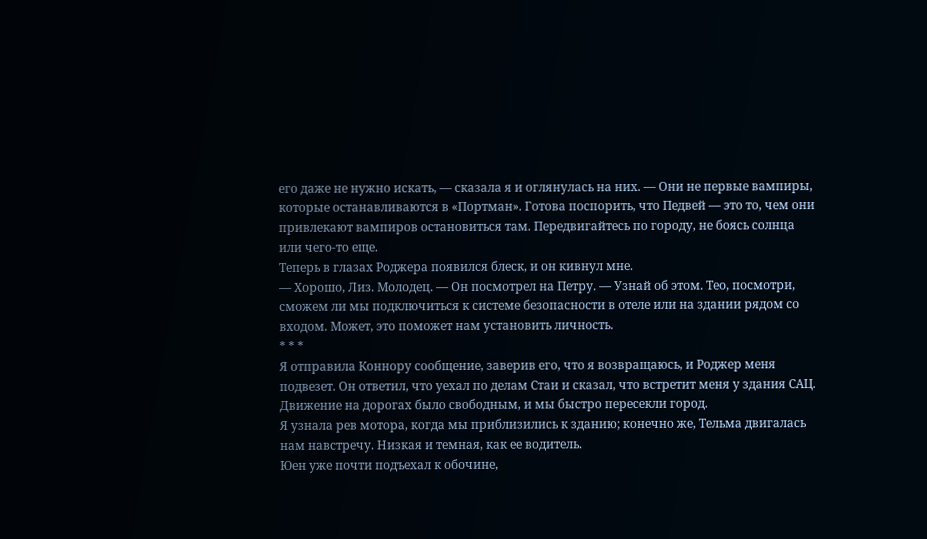его даже не нужно искать, — сказала я и оглянулась на них. — Они не первые вампиры, которые останавливаются в «Портман». Готова поспорить, что Педвей — это то, чем они привлекают вампиров остановиться там. Передвигайтесь по городу, не боясь солнца или чего-то еще.
Теперь в глазах Роджера появился блеск, и он кивнул мне.
— Хорошо, Лиз. Молодец. — Он посмотрел на Петру. — Узнай об этом. Тео, посмотри, сможем ли мы подключиться к системе безопасности в отеле или на здании рядом со входом. Может, это поможет нам установить личность.
* * *
Я отправила Коннору сообщение, заверив его, что я возвращаюсь, и Роджер меня подвезет. Он ответил, что уехал по делам Стаи и сказал, что встретит меня у здания САЦ. Движение на дорогах было свободным, и мы быстро пересекли город.
Я узнала рев мотора, когда мы приблизились к зданию; конечно же, Тельма двигалась нам навстречу. Низкая и темная, как ее водитель.
Юен уже почти подъехал к обочине,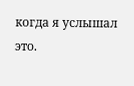когда я услышал это.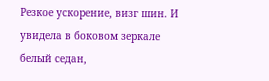Резкое ускорение, визг шин. И увидела в боковом зеркале белый седан,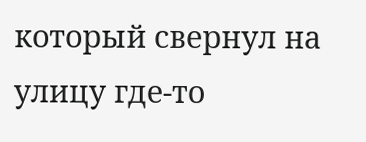который свернул на улицу где-то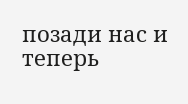позади нас и теперь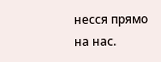несся прямо на нас.